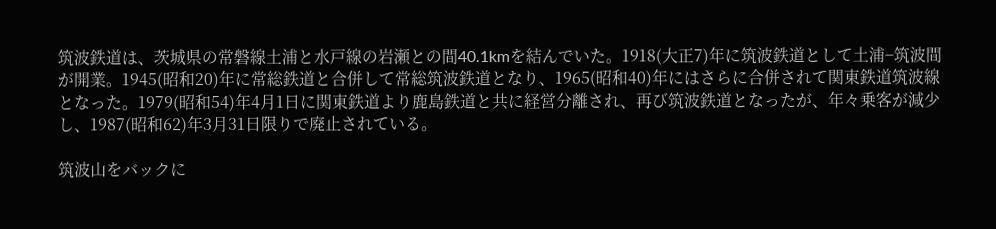筑波鉄道は、茨城県の常磐線土浦と水戸線の岩瀬との間40.1kmを結んでいた。1918(大正7)年に筑波鉄道として土浦−筑波間が開業。1945(昭和20)年に常総鉄道と合併して常総筑波鉄道となり、1965(昭和40)年にはさらに合併されて関東鉄道筑波線となった。1979(昭和54)年4月1日に関東鉄道より鹿島鉄道と共に経営分離され、再び筑波鉄道となったが、年々乗客が減少し、1987(昭和62)年3月31日限りで廃止されている。

筑波山をバックに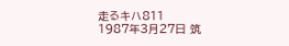走るキハ811
1987年3月27日 筑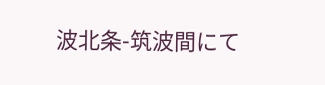波北条-筑波間にて